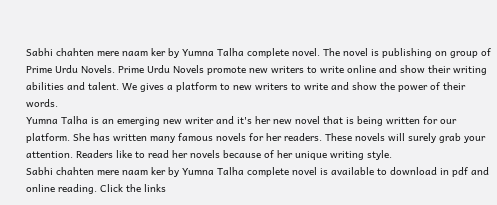Sabhi chahten mere naam ker by Yumna Talha complete novel. The novel is publishing on group of Prime Urdu Novels. Prime Urdu Novels promote new writers to write online and show their writing abilities and talent. We gives a platform to new writers to write and show the power of their words.
Yumna Talha is an emerging new writer and it's her new novel that is being written for our platform. She has written many famous novels for her readers. These novels will surely grab your attention. Readers like to read her novels because of her unique writing style.
Sabhi chahten mere naam ker by Yumna Talha complete novel is available to download in pdf and online reading. Click the links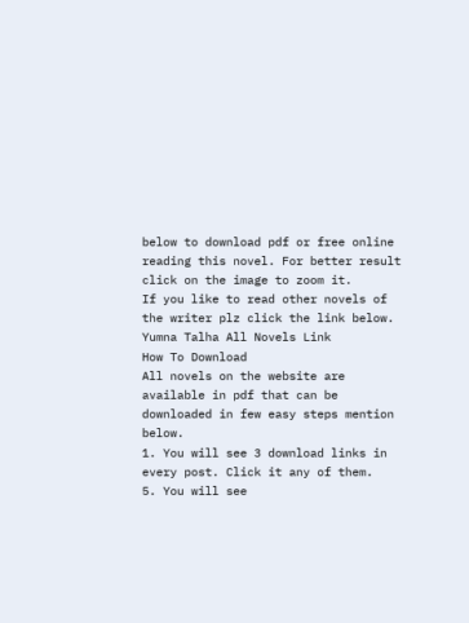below to download pdf or free online reading this novel. For better result click on the image to zoom it.
If you like to read other novels of the writer plz click the link below.
Yumna Talha All Novels Link
How To Download
All novels on the website are available in pdf that can be downloaded in few easy steps mention below.
1. You will see 3 download links in every post. Click it any of them.
5. You will see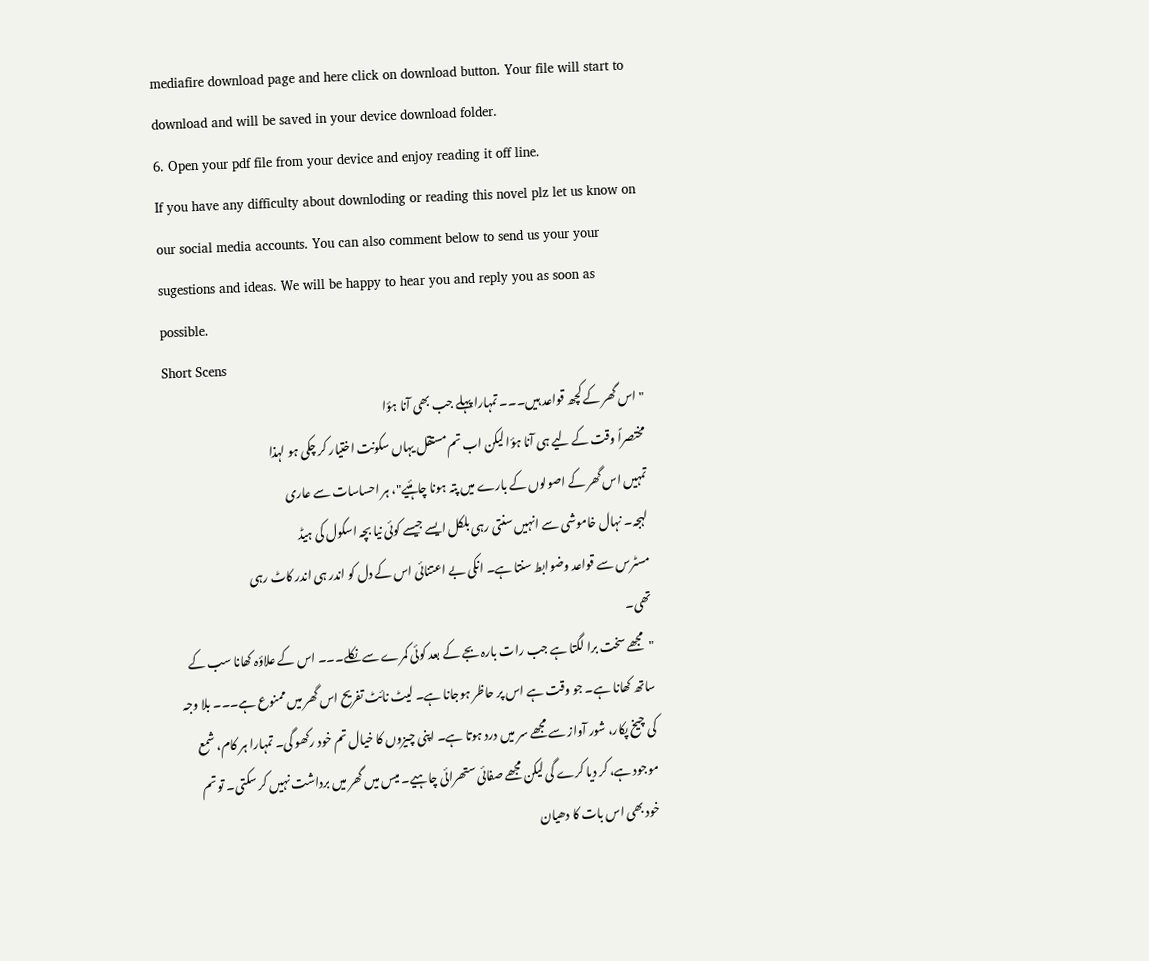mediafire download page and here click on download button. Your file will start to download and will be saved in your device download folder.
6. Open your pdf file from your device and enjoy reading it off line.
If you have any difficulty about downloding or reading this novel plz let us know on our social media accounts. You can also comment below to send us your your sugestions and ideas. We will be happy to hear you and reply you as soon as possible.
Short Scens
"اس گھر کے کچھ قواعد ہیں۔۔۔ تمہارا پہلے جب بھی آنا ہؤا
مختصراً وقت کے لیے ہی آنا ہؤا لیکن اب تم مستقل یہاں سکونت اختیار کر چکی ہو لہذا
تمہیں اس گھر کے اصولوں کے بارے میں پتہ ہونا چاہئیے"، ہر احساسات سے عاری
لہجہ۔ نہال خاموشی سے انہیں سنتی رہی بلکل ایسے جیسے کوئی نیا بچہ اسکول کی ہیڈ
مسٹرس سے قواعد وضوابط سنتا ہے۔ انکی بے اعتنائی اس کے دل کو اندر ہی اندر کاٹ رہی
تھی۔
"مجھے سخت برا لگتا ہے جب رات بارہ بجے کے بعد کوئی کمرے سے نکلے۔۔۔ اس کے علاؤہ کھانا سب کے ساتھ کھانا ہے۔ جو وقت ہے اس پر حاظر ہوجانا ہے۔ لیٹ نائٹ تفریح اس گھر میں ممنوع ہے۔۔۔ بلا وجہ کی چیخ پکار، شور آواز سے مجھے سر میں درد ہوتا ہے۔ اپنی چیزوں کا خیال تم خود رکھو گی۔ تمہارا ہر کام، شمع موجود ہے، کر دیا کرے گی لیکن مجھے صفائی ستھرائی چاہیے۔ میس میں گھر میں برداشت نہیں کر سکتی۔ تو تم خود بھی اس بات کا دھیان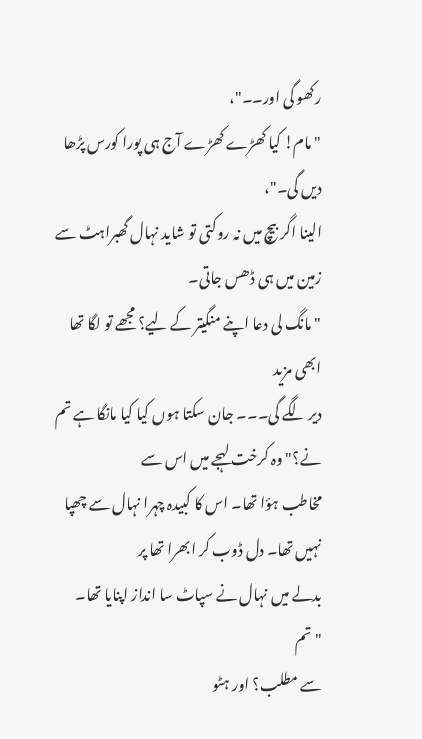رکھو گی اور۔۔"،
"مام! کیا کھڑے کھڑے آج ہی پورا کورس پڑھا دیں گی۔"،
الینا اگر بیچ میں نہ روکتی تو شاید نہال گھبراہٹ سے زمین میں ہی ڈھس جاتی۔
"مانگ لی دعا اپنے منگیتر کے لیے؟ مجھے تو لگا تھا ابھی مزید
دیر لگے گی۔۔۔ جان سکتا ہوں کیا کیا مانگا ہے تم نے؟" وہ کرخت لہجے میں اس سے
مخاطب ہؤا تھا۔ اس کا کبیدہ چہرا نہال سے چھپا نہیں تھا۔ دل ڈوب کر ابھرا تھا پر
بدلے میں نہال نے سپاٹ سا انداز اپنایا تھا۔
"تم
سے مطلب؟ اور ہٹو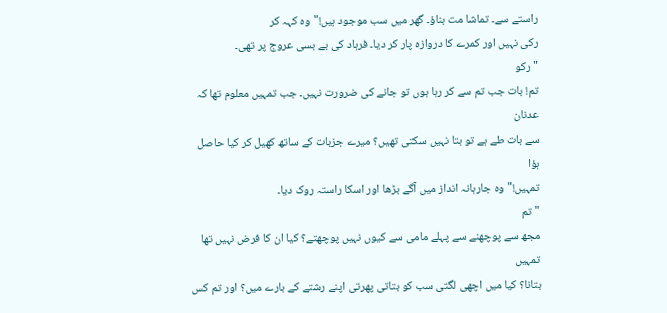راستے سے۔ تماشا مت بناؤ۔ گھر میں سب موجود ہیں!" وہ کہہ کر
رکی نہیں اور کمرے کا دروازہ پار کر دیا۔ فرہاد کی بے بسی عروج پر تھی۔
"رکو
تم! بات جب تم سے کر رہا ہوں تو جانے کی ضرورت نہیں۔ جب تمہیں معلوم تھا کہ عدنان
سے بات طے ہے تو بتا نہیں سکتی تھیں؟ میرے جزبات کے ساتھ کھیل کر کیا حاصل ہؤا
تمہیں!" وہ جارہانہ انداز میں آگے بڑھا اور اسکا راستہ روک دیا۔
"تم
مجھ سے پوچھنے سے پہلے مامی سے کیوں نہیں پوچھتے؟ کیا ان کا فرض نہیں تھا تمہیں
بتانا؟ کیا میں اچھی لگتی سب کو بتاتی پھرتی اپنے رشتے کے بارے میں؟ اور تم کس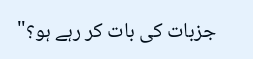جزبات کی بات کر رہے ہو؟"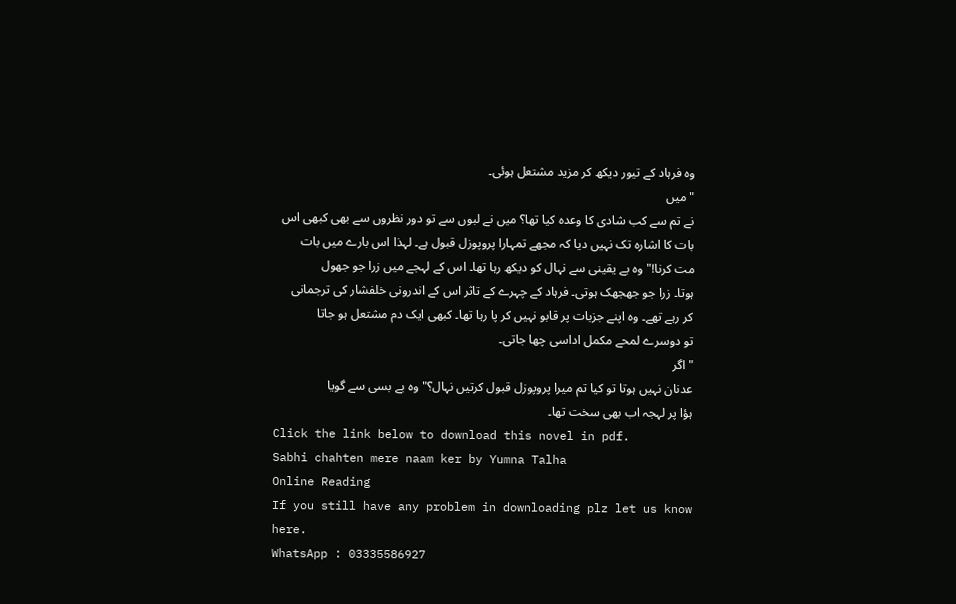وہ فرہاد کے تیور دیکھ کر مزید مشتعل ہوئی۔
"میں
نے تم سے کب شادی کا وعدہ کیا تھا؟ میں نے لبوں سے تو دور نظروں سے بھی کبھی اس
بات کا اشارہ تک نہیں دیا کہ مجھے تمہارا پروپوزل قبول ہے۔ لہذا اس بارے میں بات
مت کرنا!" وہ بے یقینی سے نہال کو دیکھ رہا تھا۔ اس کے لہجے میں زرا جو جھول
ہوتا۔ زرا جو جھجھک ہوتی۔ فرہاد کے چہرے کے تاثر اس کے اندرونی خلفشار کی ترجمانی
کر رہے تھے۔ وہ اپنے جزبات پر قابو نہیں کر پا رہا تھا۔ کبھی ایک دم مشتعل ہو جاتا
تو دوسرے لمحے مکمل اداسی چھا جاتی۔
"اگر
عدنان نہیں ہوتا تو کیا تم میرا پروپوزل قبول کرتیں نہال؟" وہ بے بسی سے گویا
ہؤا پر لہجہ اب بھی سخت تھا۔
Click the link below to download this novel in pdf.
Sabhi chahten mere naam ker by Yumna Talha
Online Reading
If you still have any problem in downloading plz let us know here.
WhatsApp : 03335586927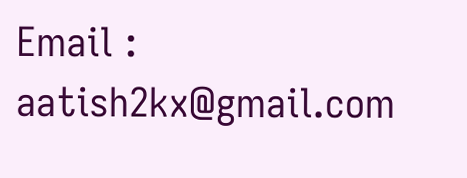Email : aatish2kx@gmail.com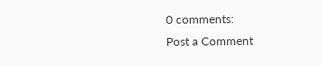0 comments:
Post a Comment